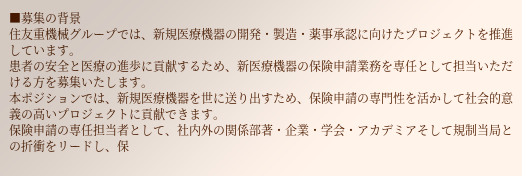■募集の背景
住友重機械グループでは、新規医療機器の開発・製造・薬事承認に向けたプロジェクトを推進しています。
患者の安全と医療の進歩に貢献するため、新医療機器の保険申請業務を専任として担当いただける方を募集いたします。
本ポジションでは、新規医療機器を世に送り出すため、保険申請の専門性を活かして社会的意義の高いプロジェクトに貢献できます。
保険申請の専任担当者として、社内外の関係部著・企業・学会・アカデミアそして規制当局との折衝をリードし、保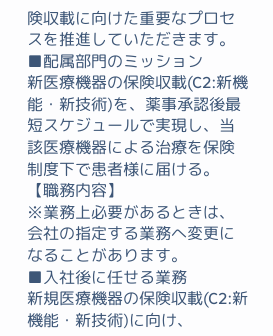険収載に向けた重要なプロセスを推進していただきます。
■配属部門のミッション
新医療機器の保険収載(C2:新機能・新技術)を、薬事承認後最短スケジュールで実現し、当該医療機器による治療を保険制度下で患者様に届ける。
【職務内容】
※業務上必要があるときは、会社の指定する業務へ変更になることがあります。
■入社後に任せる業務
新規医療機器の保険収載(C2:新機能・新技術)に向け、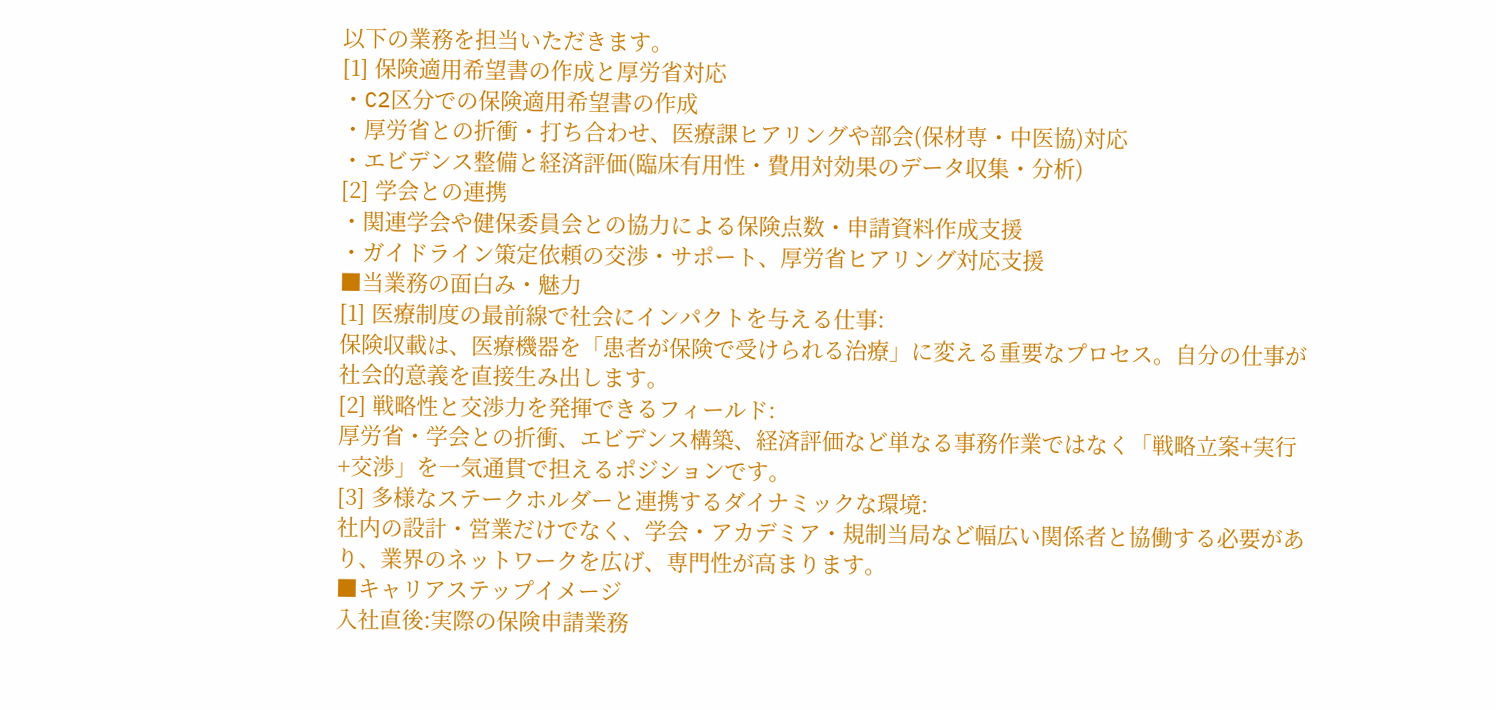以下の業務を担当いただきます。
[1] 保険適用希望書の作成と厚労省対応
・C2区分での保険適用希望書の作成
・厚労省との折衝・打ち合わせ、医療課ヒアリングや部会(保材専・中医協)対応
・エビデンス整備と経済評価(臨床有用性・費用対効果のデータ収集・分析)
[2] 学会との連携
・関連学会や健保委員会との協力による保険点数・申請資料作成支援
・ガイドライン策定依頼の交渉・サポート、厚労省ヒアリング対応支援
■当業務の面白み・魅力
[1] 医療制度の最前線で社会にインパクトを与える仕事:
保険収載は、医療機器を「患者が保険で受けられる治療」に変える重要なプロセス。自分の仕事が社会的意義を直接生み出します。
[2] 戦略性と交渉力を発揮できるフィールド:
厚労省・学会との折衝、エビデンス構築、経済評価など単なる事務作業ではなく「戦略立案+実行+交渉」を一気通貫で担えるポジションです。
[3] 多様なステークホルダーと連携するダイナミックな環境:
社内の設計・営業だけでなく、学会・アカデミア・規制当局など幅広い関係者と協働する必要があり、業界のネットワークを広げ、専門性が高まります。
■キャリアステップイメージ
入社直後:実際の保険申請業務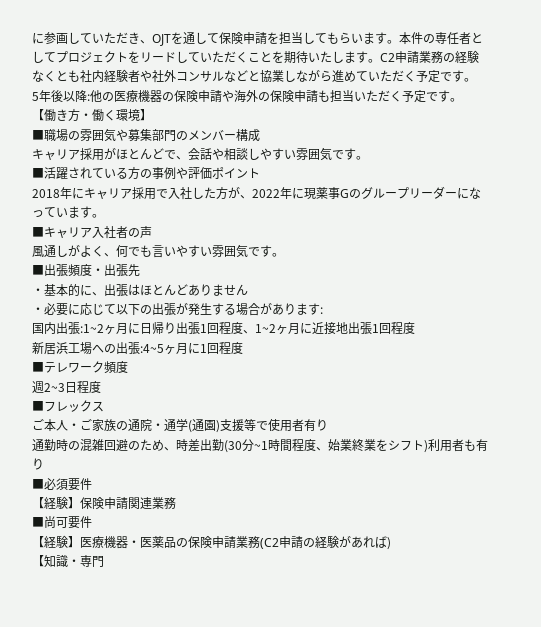に参画していただき、OJTを通して保険申請を担当してもらいます。本件の専任者としてプロジェクトをリードしていただくことを期待いたします。C2申請業務の経験なくとも社内経験者や社外コンサルなどと協業しながら進めていただく予定です。
5年後以降:他の医療機器の保険申請や海外の保険申請も担当いただく予定です。
【働き方・働く環境】
■職場の雰囲気や募集部門のメンバー構成
キャリア採用がほとんどで、会話や相談しやすい雰囲気です。
■活躍されている方の事例や評価ポイント
2018年にキャリア採用で入社した方が、2022年に現薬事Gのグループリーダーになっています。
■キャリア入社者の声
風通しがよく、何でも言いやすい雰囲気です。
■出張頻度・出張先
・基本的に、出張はほとんどありません
・必要に応じて以下の出張が発生する場合があります:
国内出張:1~2ヶ月に日帰り出張1回程度、1~2ヶ月に近接地出張1回程度
新居浜工場への出張:4~5ヶ月に1回程度
■テレワーク頻度
週2~3日程度
■フレックス
ご本人・ご家族の通院・通学(通園)支援等で使用者有り
通勤時の混雑回避のため、時差出勤(30分~1時間程度、始業終業をシフト)利用者も有り
■必須要件
【経験】保険申請関連業務
■尚可要件
【経験】医療機器・医薬品の保険申請業務(C2申請の経験があれば)
【知識・専門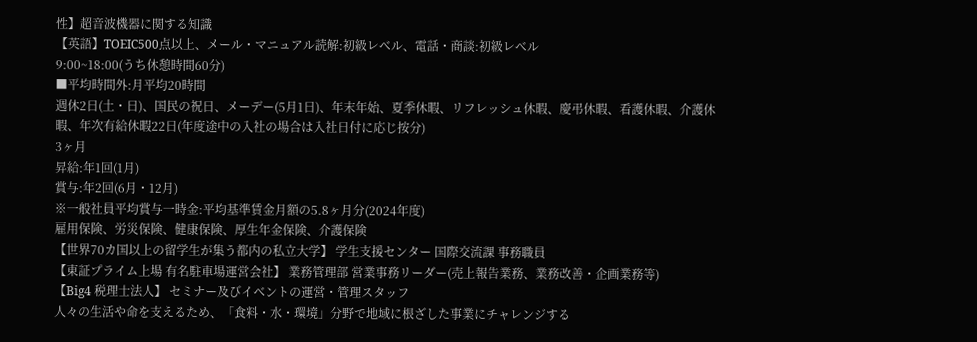性】超音波機器に関する知識
【英語】TOEIC500点以上、メール・マニュアル読解:初級レベル、電話・商談:初級レベル
9:00~18:00(うち休憩時間60分)
■平均時間外:月平均20時間
週休2日(土・日)、国民の祝日、メーデー(5月1日)、年末年始、夏季休暇、リフレッシュ休暇、慶弔休暇、看護休暇、介護休暇、年次有給休暇22日(年度途中の入社の場合は入社日付に応じ按分)
3ヶ月
昇給:年1回(1月)
賞与:年2回(6月・12月)
※一般社員平均賞与一時金:平均基準賃金月額の5.8ヶ月分(2024年度)
雇用保険、労災保険、健康保険、厚生年金保険、介護保険
【世界70カ国以上の留学生が集う都内の私立大学】 学生支援センター 国際交流課 事務職員
【東証プライム上場 有名駐車場運営会社】 業務管理部 営業事務リーダー(売上報告業務、業務改善・企画業務等)
【Big4 税理士法人】 セミナー及びイベントの運営・管理スタッフ
人々の生活や命を支えるため、「食料・水・環境」分野で地域に根ざした事業にチャレンジする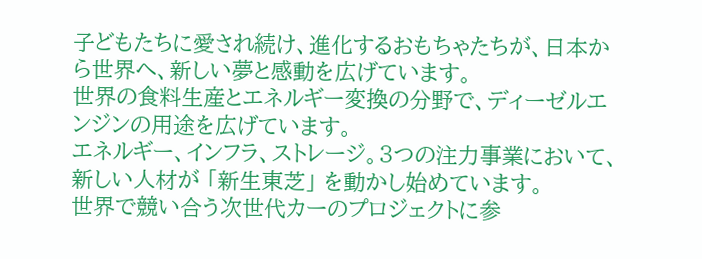子どもたちに愛され続け、進化するおもちゃたちが、日本から世界へ、新しい夢と感動を広げています。
世界の食料生産とエネルギー変換の分野で、ディーゼルエンジンの用途を広げています。
エネルギー、インフラ、ストレージ。3つの注力事業において、新しい人材が 「新生東芝」 を動かし始めています。
世界で競い合う次世代カーのプロジェクトに参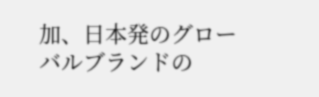加、日本発のグローバルブランドの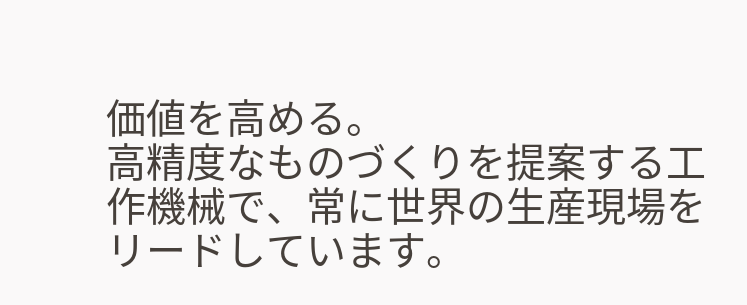価値を高める。
高精度なものづくりを提案する工作機械で、常に世界の生産現場をリードしています。